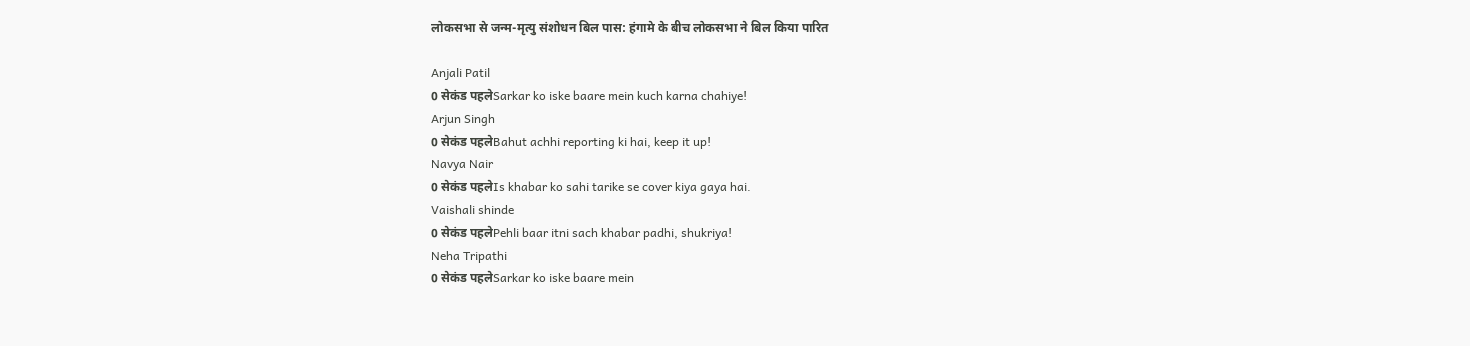लोकसभा से जन्म-मृत्यु संशोधन बिल पास: हंगामे के बीच लोकसभा ने बिल किया पारित

Anjali Patil
0 सेकंड पहलेSarkar ko iske baare mein kuch karna chahiye!
Arjun Singh
0 सेकंड पहलेBahut achhi reporting ki hai, keep it up!
Navya Nair
0 सेकंड पहलेIs khabar ko sahi tarike se cover kiya gaya hai.
Vaishali shinde
0 सेकंड पहलेPehli baar itni sach khabar padhi, shukriya!
Neha Tripathi
0 सेकंड पहलेSarkar ko iske baare mein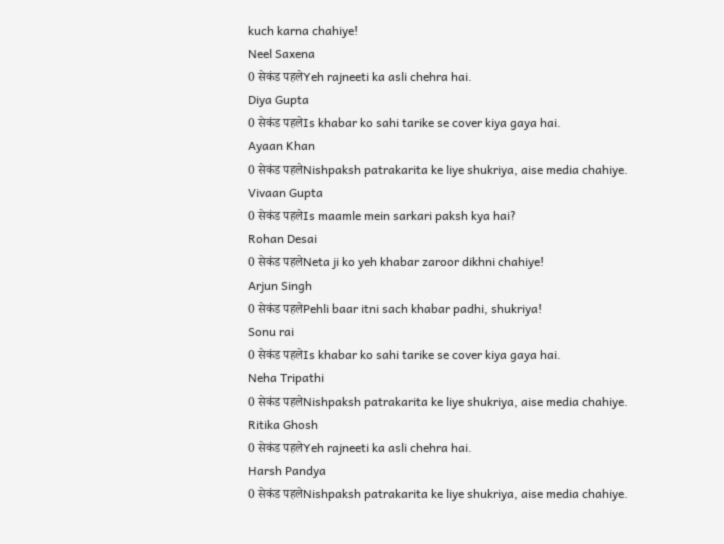kuch karna chahiye!
Neel Saxena
0 सेकंड पहलेYeh rajneeti ka asli chehra hai.
Diya Gupta
0 सेकंड पहलेIs khabar ko sahi tarike se cover kiya gaya hai.
Ayaan Khan
0 सेकंड पहलेNishpaksh patrakarita ke liye shukriya, aise media chahiye.
Vivaan Gupta
0 सेकंड पहलेIs maamle mein sarkari paksh kya hai?
Rohan Desai
0 सेकंड पहलेNeta ji ko yeh khabar zaroor dikhni chahiye!
Arjun Singh
0 सेकंड पहलेPehli baar itni sach khabar padhi, shukriya!
Sonu rai
0 सेकंड पहलेIs khabar ko sahi tarike se cover kiya gaya hai.
Neha Tripathi
0 सेकंड पहलेNishpaksh patrakarita ke liye shukriya, aise media chahiye.
Ritika Ghosh
0 सेकंड पहलेYeh rajneeti ka asli chehra hai.
Harsh Pandya
0 सेकंड पहलेNishpaksh patrakarita ke liye shukriya, aise media chahiye.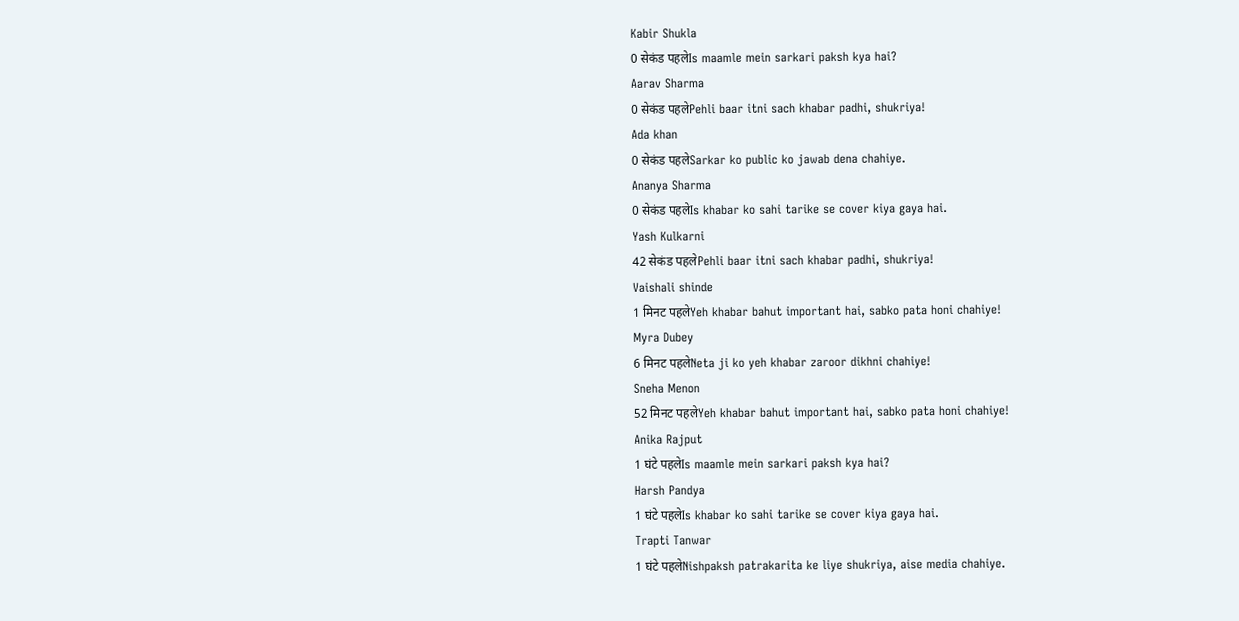Kabir Shukla
0 सेकंड पहलेIs maamle mein sarkari paksh kya hai?
Aarav Sharma
0 सेकंड पहलेPehli baar itni sach khabar padhi, shukriya!
Ada khan
0 सेकंड पहलेSarkar ko public ko jawab dena chahiye.
Ananya Sharma
0 सेकंड पहलेIs khabar ko sahi tarike se cover kiya gaya hai.
Yash Kulkarni
42 सेकंड पहलेPehli baar itni sach khabar padhi, shukriya!
Vaishali shinde
1 मिनट पहलेYeh khabar bahut important hai, sabko pata honi chahiye!
Myra Dubey
6 मिनट पहलेNeta ji ko yeh khabar zaroor dikhni chahiye!
Sneha Menon
52 मिनट पहलेYeh khabar bahut important hai, sabko pata honi chahiye!
Anika Rajput
1 घंटे पहलेIs maamle mein sarkari paksh kya hai?
Harsh Pandya
1 घंटे पहलेIs khabar ko sahi tarike se cover kiya gaya hai.
Trapti Tanwar
1 घंटे पहलेNishpaksh patrakarita ke liye shukriya, aise media chahiye.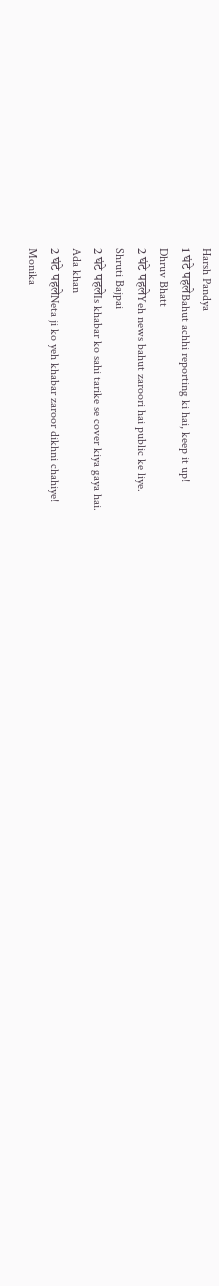Harsh Pandya
1 घंटे पहलेBahut achhi reporting ki hai, keep it up!
Dhruv Bhatt
2 घंटे पहलेYeh news bahut zaroori hai public ke liye.
Shruti Bajpai
2 घंटे पहलेIs khabar ko sahi tarike se cover kiya gaya hai.
Ada khan
2 घंटे पहलेNeta ji ko yeh khabar zaroor dikhni chahiye!
Monika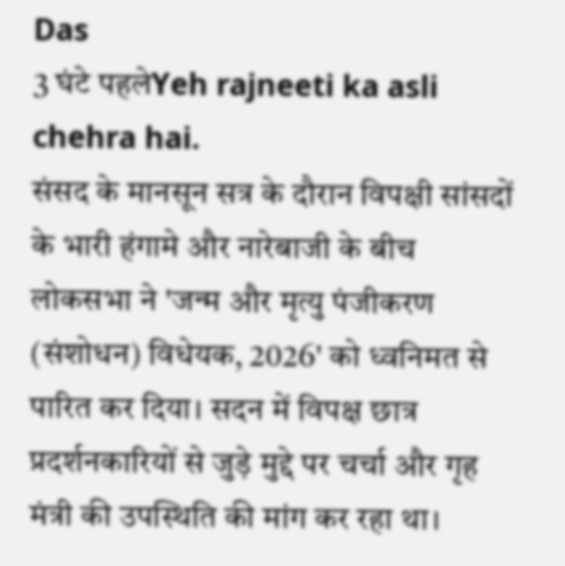Das
3 घंटे पहलेYeh rajneeti ka asli chehra hai.
संसद के मानसून सत्र के दौरान विपक्षी सांसदों के भारी हंगामे और नारेबाजी के बीच लोकसभा ने 'जन्म और मृत्यु पंजीकरण (संशोधन) विधेयक, 2026' को ध्वनिमत से पारित कर दिया। सदन में विपक्ष छात्र प्रदर्शनकारियों से जुड़े मुद्दे पर चर्चा और गृह मंत्री की उपस्थिति की मांग कर रहा था।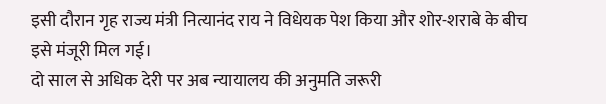इसी दौरान गृह राज्य मंत्री नित्यानंद राय ने विधेयक पेश किया और शोर-शराबे के बीच इसे मंजूरी मिल गई।
दो साल से अधिक देरी पर अब न्यायालय की अनुमति जरूरी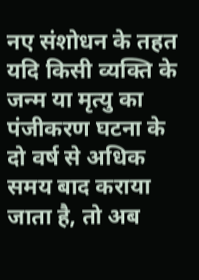नए संशोधन के तहत यदि किसी व्यक्ति के जन्म या मृत्यु का पंजीकरण घटना के दो वर्ष से अधिक समय बाद कराया जाता है, तो अब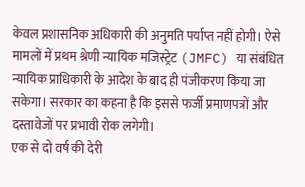केवल प्रशासनिक अधिकारी की अनुमति पर्याप्त नहीं होगी। ऐसे मामलों में प्रथम श्रेणी न्यायिक मजिस्ट्रेट (JMFC) या संबंधित न्यायिक प्राधिकारी के आदेश के बाद ही पंजीकरण किया जा सकेगा। सरकार का कहना है कि इससे फर्जी प्रमाणपत्रों और दस्तावेजों पर प्रभावी रोक लगेगी।
एक से दो वर्ष की देरी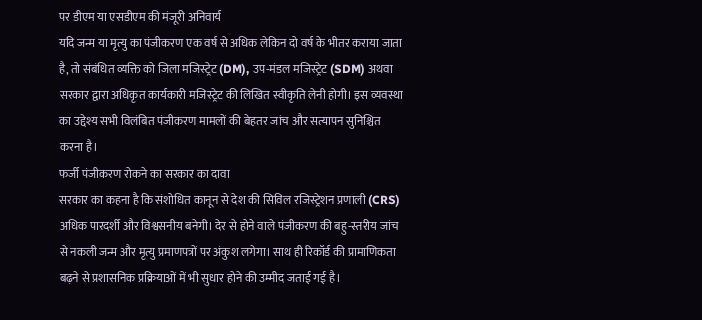पर डीएम या एसडीएम की मंजूरी अनिवार्य
यदि जन्म या मृत्यु का पंजीकरण एक वर्ष से अधिक लेकिन दो वर्ष के भीतर कराया जाता है, तो संबंधित व्यक्ति को जिला मजिस्ट्रेट (DM), उप-मंडल मजिस्ट्रेट (SDM) अथवा सरकार द्वारा अधिकृत कार्यकारी मजिस्ट्रेट की लिखित स्वीकृति लेनी होगी। इस व्यवस्था का उद्देश्य सभी विलंबित पंजीकरण मामलों की बेहतर जांच और सत्यापन सुनिश्चित करना है।
फर्जी पंजीकरण रोकने का सरकार का दावा
सरकार का कहना है कि संशोधित कानून से देश की सिविल रजिस्ट्रेशन प्रणाली (CRS) अधिक पारदर्शी और विश्वसनीय बनेगी। देर से होने वाले पंजीकरण की बहु-स्तरीय जांच से नकली जन्म और मृत्यु प्रमाणपत्रों पर अंकुश लगेगा। साथ ही रिकॉर्ड की प्रामाणिकता बढ़ने से प्रशासनिक प्रक्रियाओं में भी सुधार होने की उम्मीद जताई गई है।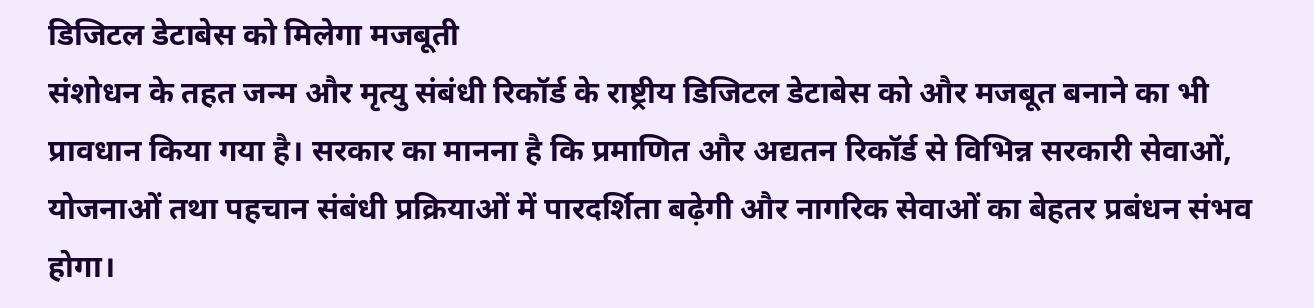डिजिटल डेटाबेस को मिलेगा मजबूती
संशोधन के तहत जन्म और मृत्यु संबंधी रिकॉर्ड के राष्ट्रीय डिजिटल डेटाबेस को और मजबूत बनाने का भी प्रावधान किया गया है। सरकार का मानना है कि प्रमाणित और अद्यतन रिकॉर्ड से विभिन्न सरकारी सेवाओं, योजनाओं तथा पहचान संबंधी प्रक्रियाओं में पारदर्शिता बढ़ेगी और नागरिक सेवाओं का बेहतर प्रबंधन संभव होगा।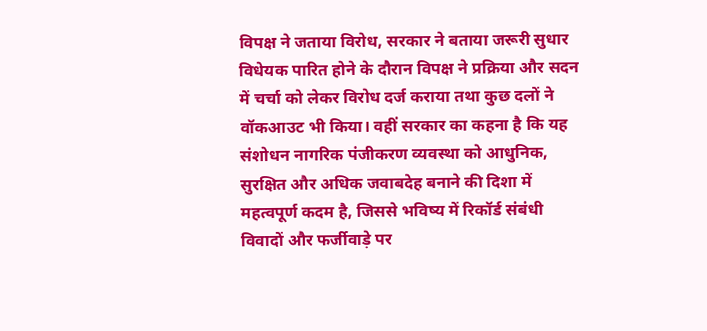विपक्ष ने जताया विरोध, सरकार ने बताया जरूरी सुधार
विधेयक पारित होने के दौरान विपक्ष ने प्रक्रिया और सदन में चर्चा को लेकर विरोध दर्ज कराया तथा कुछ दलों ने वॉकआउट भी किया। वहीं सरकार का कहना है कि यह संशोधन नागरिक पंजीकरण व्यवस्था को आधुनिक, सुरक्षित और अधिक जवाबदेह बनाने की दिशा में महत्वपूर्ण कदम है, जिससे भविष्य में रिकॉर्ड संबंधी विवादों और फर्जीवाड़े पर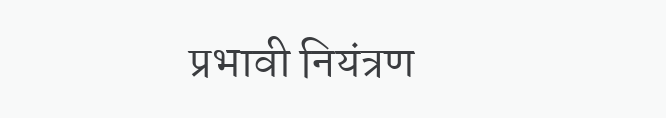प्रभावी नियंत्रण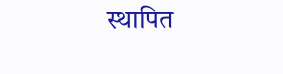स्थापित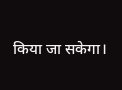किया जा सकेगा।